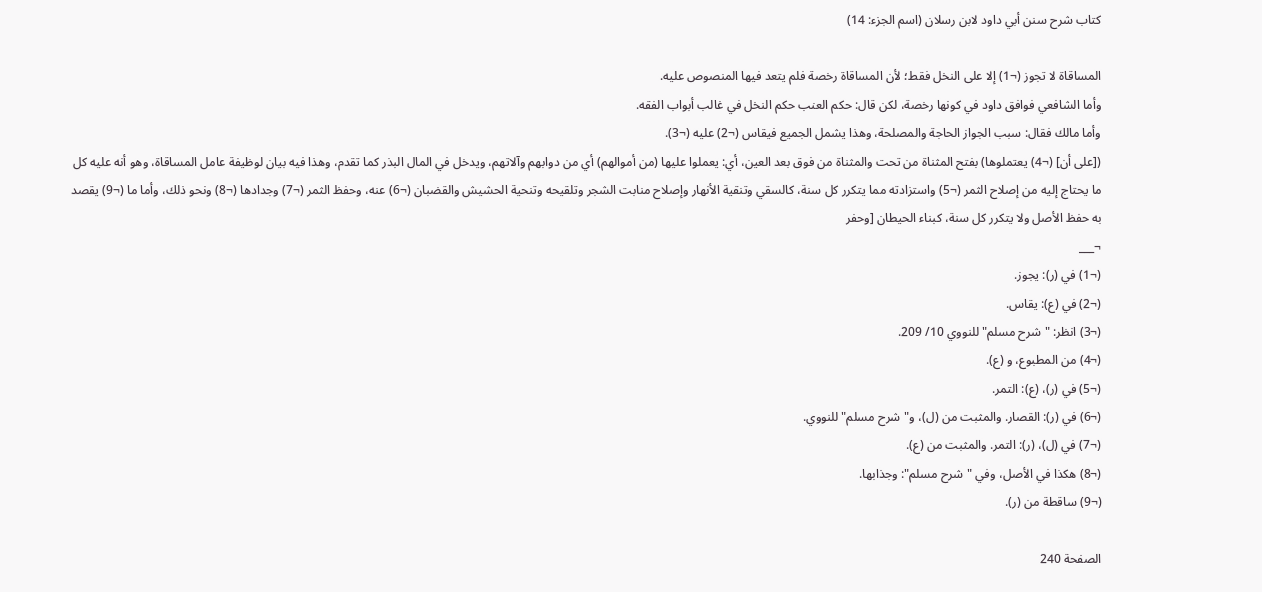كتاب شرح سنن أبي داود لابن رسلان (اسم الجزء: 14)

المساقاة لا تجوز (¬1) إلا على النخل فقط؛ لأن المساقاة رخصة فلم يتعد فيها المنصوص عليه.
وأما الشافعي فوافق داود في كونها رخصة، لكن قال: حكم العنب حكم النخل في غالب أبواب الفقه.
وأما مالك فقال: سبب الجواز الحاجة والمصلحة، وهذا يشمل الجميع فيقاس (¬2) عليه (¬3).
([على أن] (¬4) يعتملوها) بفتح المثناة من تحت والمثناة من فوق بعد العين، أي: يعملوا عليها (من أموالهم) أي من دوابهم وآلاتهم، ويدخل في المال البذر كما تقدم، وهذا فيه بيان لوظيفة عامل المساقاة، وهو أنه عليه كل ما يحتاج إليه من إصلاح الثمر (¬5) واستزادته مما يتكرر كل سنة، كالسقي وتنقية الأنهار وإصلاح منابت الشجر وتلقيحه وتنحية الحشيش والقضبان (¬6) عنه، وحفظ الثمر (¬7) وجدادها (¬8) ونحو ذلك، وأما ما (¬9) يقصد به حفظ الأصل ولا يتكرر كل سنة، كبناء الحيطان [وحفر
¬___
(¬1) في (ر): يجوز.
(¬2) في (ع): يقاس.
(¬3) انظر: "شرح مسلم" للنووي 10/ 209.
(¬4) من المطبوع، و (ع).
(¬5) في (ر)، (ع): التمر.
(¬6) في (ر): القصار. والمثبت من (ل)، و"شرح مسلم" للنووي.
(¬7) في (ل)، (ر): التمر. والمثبت من (ع).
(¬8) هكذا في الأصل، وفي "شرح مسلم": وجذابها.
(¬9) ساقطة من (ر).

الصفحة 240